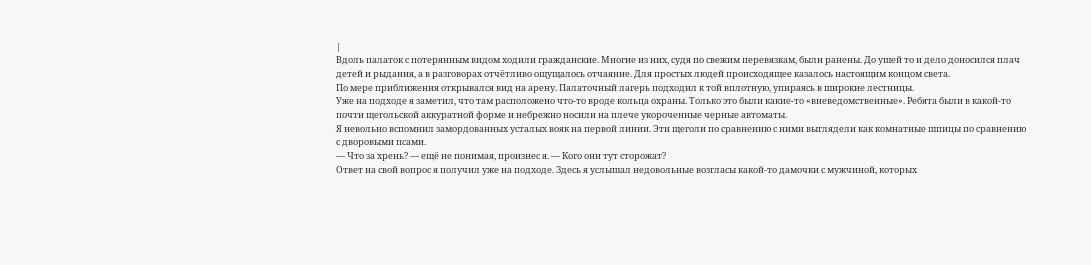|
Вдоль палаток с потерянным видом ходили гражданские. Многие из них, судя по свежим перевязкам, были ранены. До ушей то и дело доносился плач детей и рыдания, а в разговорах отчётливо ощущалось отчаяние. Для простых людей происходящее казалось настоящим концом света.
По мере приближения открывался вид на арену. Палаточный лагерь подходил к той вплотную, упираясь в широкие лестницы.
Уже на подходе я заметил, что там расположено что-то вроде кольца охраны. Только это были какие-то «вневедомственные». Ребята были в какой-то почти щегольской аккуратной форме и небрежно носили на плече укороченные черные автоматы.
Я невольно вспомнил замордованных усталых вояк на первой линии. Эти щеголи по сравнению с ними выглядели как комнатные шпицы по сравнению с дворовыми псами.
— Что за хрень? — ещё не понимая, произнес я. — Кого они тут сторожат?
Ответ на свой вопрос я получил уже на подходе. Здесь я услышал недовольные возгласы какой-то дамочки с мужчиной, которых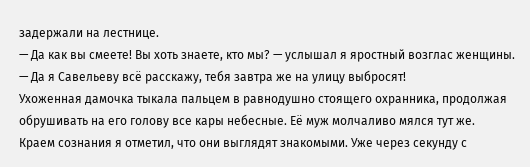задержали на лестнице.
— Да как вы смеете! Вы хоть знаете, кто мы? — услышал я яростный возглас женщины. — Да я Савельеву всё расскажу, тебя завтра же на улицу выбросят!
Ухоженная дамочка тыкала пальцем в равнодушно стоящего охранника, продолжая обрушивать на его голову все кары небесные. Её муж молчаливо мялся тут же.
Краем сознания я отметил, что они выглядят знакомыми. Уже через секунду с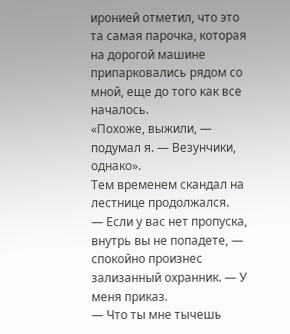иронией отметил, что это та самая парочка, которая на дорогой машине припарковались рядом со мной, еще до того как все началось.
«Похоже, выжили, — подумал я. — Везунчики, однако».
Тем временем скандал на лестнице продолжался.
— Если у вас нет пропуска, внутрь вы не попадете, — спокойно произнес зализанный охранник. — У меня приказ.
— Что ты мне тычешь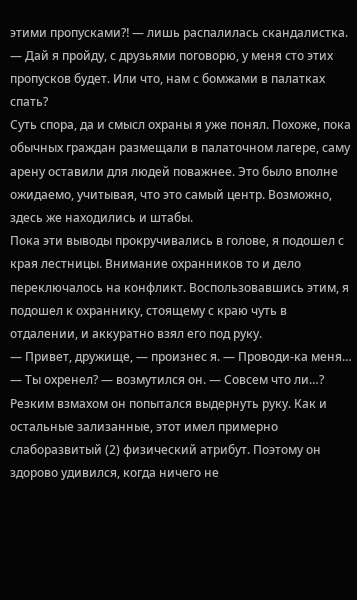этими пропусками⁈ — лишь распалилась скандалистка. — Дай я пройду, с друзьями поговорю, у меня сто этих пропусков будет. Или что, нам с бомжами в палатках спать?
Суть спора, да и смысл охраны я уже понял. Похоже, пока обычных граждан размещали в палаточном лагере, саму арену оставили для людей поважнее. Это было вполне ожидаемо, учитывая, что это самый центр. Возможно, здесь же находились и штабы.
Пока эти выводы прокручивались в голове, я подошел с края лестницы. Внимание охранников то и дело переключалось на конфликт. Воспользовавшись этим, я подошел к охраннику, стоящему с краю чуть в отдалении, и аккуратно взял его под руку.
— Привет, дружище, — произнес я. — Проводи-ка меня…
— Ты охренел? — возмутился он. — Совсем что ли…?
Резким взмахом он попытался выдернуть руку. Как и остальные зализанные, этот имел примерно слаборазвитый (2) физический атрибут. Поэтому он здорово удивился, когда ничего не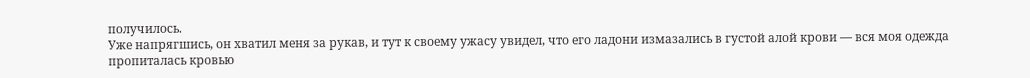получилось.
Уже напрягшись, он хватил меня за рукав, и тут к своему ужасу увидел, что его ладони измазались в густой алой крови — вся моя одежда пропиталась кровью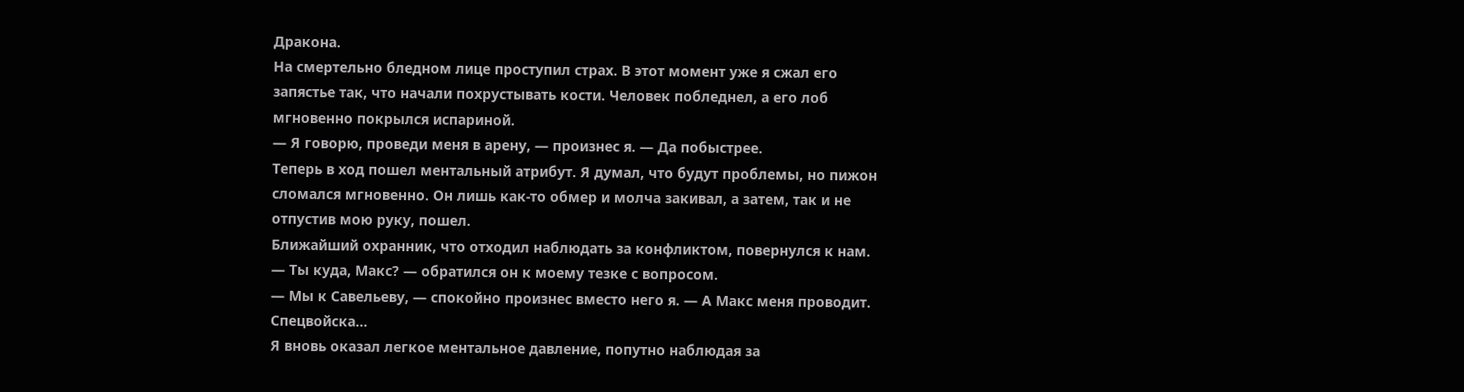Дракона.
На смертельно бледном лице проступил страх. В этот момент уже я сжал его запястье так, что начали похрустывать кости. Человек побледнел, а его лоб мгновенно покрылся испариной.
— Я говорю, проведи меня в арену, — произнес я. — Да побыстрее.
Теперь в ход пошел ментальный атрибут. Я думал, что будут проблемы, но пижон сломался мгновенно. Он лишь как-то обмер и молча закивал, а затем, так и не отпустив мою руку, пошел.
Ближайший охранник, что отходил наблюдать за конфликтом, повернулся к нам.
— Ты куда, Макс? — обратился он к моему тезке с вопросом.
— Мы к Савельеву, — спокойно произнес вместо него я. — А Макс меня проводит. Спецвойска…
Я вновь оказал легкое ментальное давление, попутно наблюдая за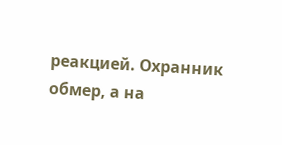реакцией. Охранник обмер, а на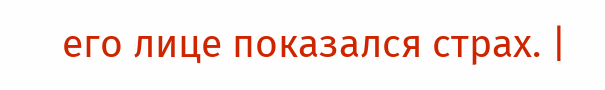его лице показался страх. |